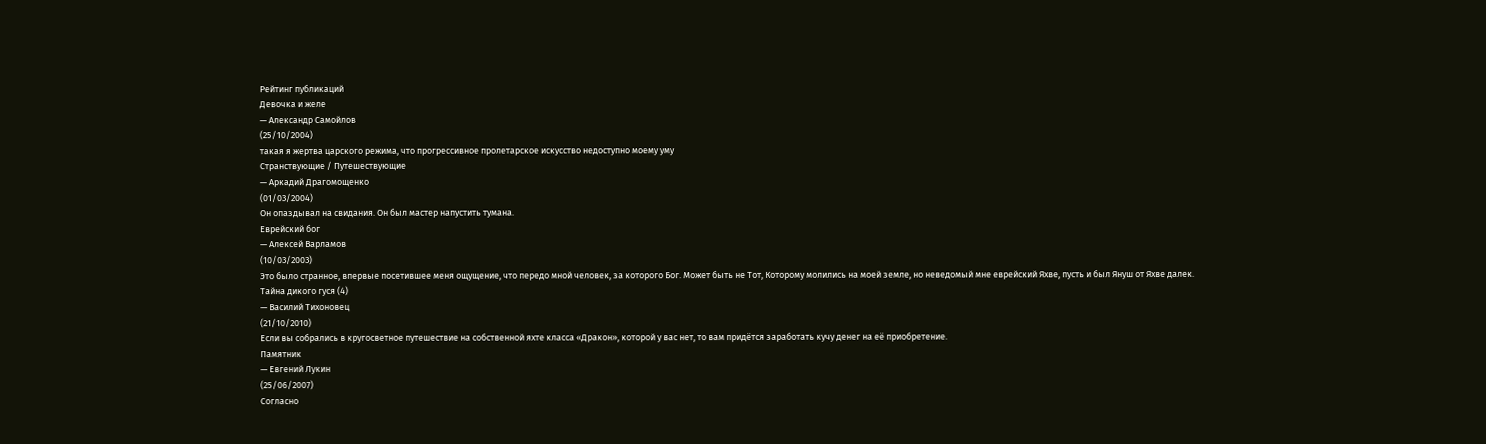Рейтинг публикаций
Девочка и желе
— Александр Самойлов
(25/10/2004)
такая я жертва царского режима, что прогрессивное пролетарское искусство недоступно моему уму
Странствующие / Путешествующие
— Аркадий Драгомощенко
(01/03/2004)
Он опаздывал на свидания. Он был мастер напустить тумана.
Еврейский бог
— Алексей Варламов
(10/03/2003)
Это было странное, впервые посетившее меня ощущение, что передо мной человек, за которого Бог. Может быть не Тот, Которому молились на моей земле, но неведомый мне еврейский Яхве, пусть и был Януш от Яхве далек.
Тайна дикого гуся (4)
— Василий Тихоновец
(21/10/2010)
Если вы собрались в кругосветное путешествие на собственной яхте класса «Дракон», которой у вас нет, то вам придётся заработать кучу денег на её приобретение.
Памятник
— Евгений Лукин
(25/06/2007)
Согласно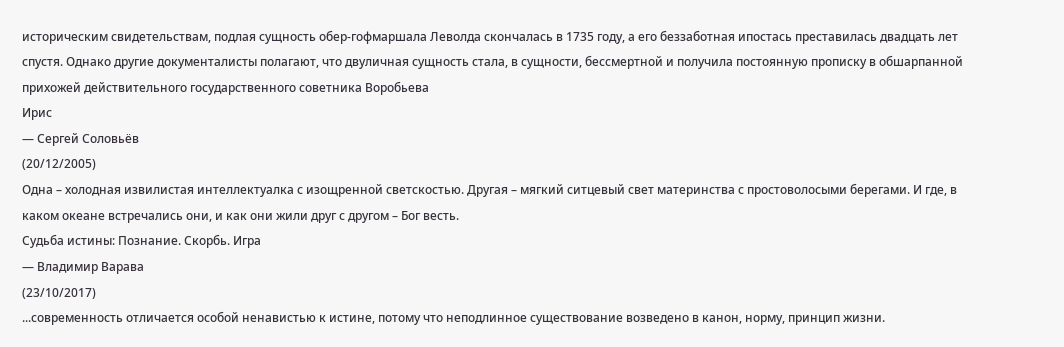историческим свидетельствам, подлая сущность обер-гофмаршала Леволда скончалась в 1735 году, а его беззаботная ипостась преставилась двадцать лет спустя. Однако другие документалисты полагают, что двуличная сущность стала, в сущности, бессмертной и получила постоянную прописку в обшарпанной прихожей действительного государственного советника Воробьева
Ирис
— Сергей Соловьёв
(20/12/2005)
Одна – холодная извилистая интеллектуалка с изощренной светскостью. Другая – мягкий ситцевый свет материнства с простоволосыми берегами. И где, в каком океане встречались они, и как они жили друг с другом – Бог весть.
Судьба истины: Познание. Скорбь. Игра
— Владимир Варава
(23/10/2017)
...современность отличается особой ненавистью к истине, потому что неподлинное существование возведено в канон, норму, принцип жизни.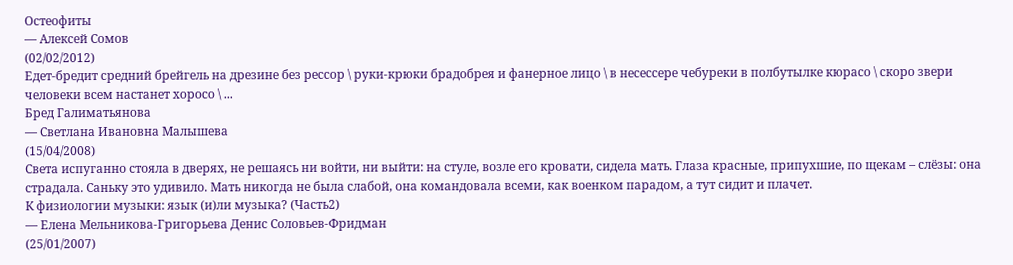Остеофиты
— Алексей Сомов
(02/02/2012)
Едет-бредит средний брейгель на дрезине без рессор \ руки-крюки брадобрея и фанерное лицо \ в несессере чебуреки в полбутылке кюрасо \ скоро звери человеки всем настанет хоросо \ ...
Бред Галиматьянова
— Светлана Ивановна Малышева
(15/04/2008)
Света испуганно стояла в дверях, не решаясь ни войти, ни выйти: на стуле, возле его кровати, сидела мать. Глаза красные, припухшие, по щекам – слёзы: она страдала. Саньку это удивило. Мать никогда не была слабой, она командовала всеми, как военком парадом, а тут сидит и плачет.
К физиологии музыки: язык (и)ли музыка? (Часть2)
— Елена Мельникова-Григорьева Денис Соловьев-Фридман
(25/01/2007)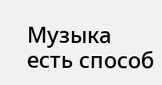Музыка есть способ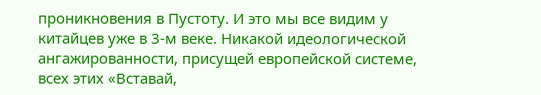проникновения в Пустоту. И это мы все видим у китайцев уже в 3-м веке. Никакой идеологической ангажированности, присущей европейской системе, всех этих «Вставай,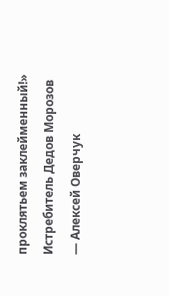проклятьем заклейменный!»
Истребитель Дедов Морозов
— Алексей Оверчук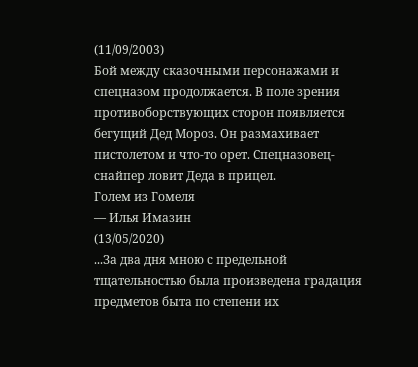(11/09/2003)
Бой между сказочными персонажами и спецназом продолжается. В поле зрения противоборствующих сторон появляется бегущий Дед Мороз. Он размахивает пистолетом и что-то орет. Спецназовец-снайпер ловит Деда в прицел.
Голем из Гомеля
— Илья Имазин
(13/05/2020)
...За два дня мною с предельной тщательностью была произведена градация предметов быта по степени их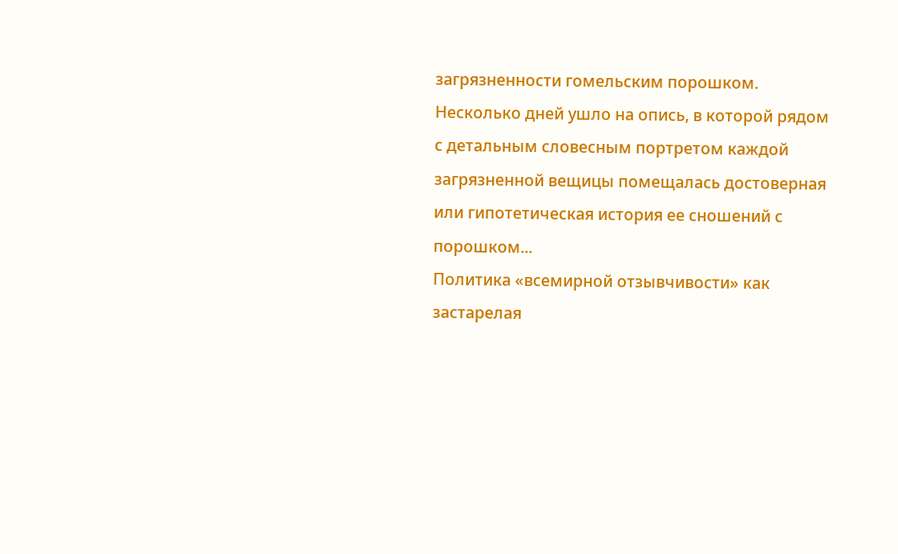загрязненности гомельским порошком. Несколько дней ушло на опись, в которой рядом с детальным словесным портретом каждой загрязненной вещицы помещалась достоверная или гипотетическая история ее сношений с порошком...
Политика «всемирной отзывчивости» как застарелая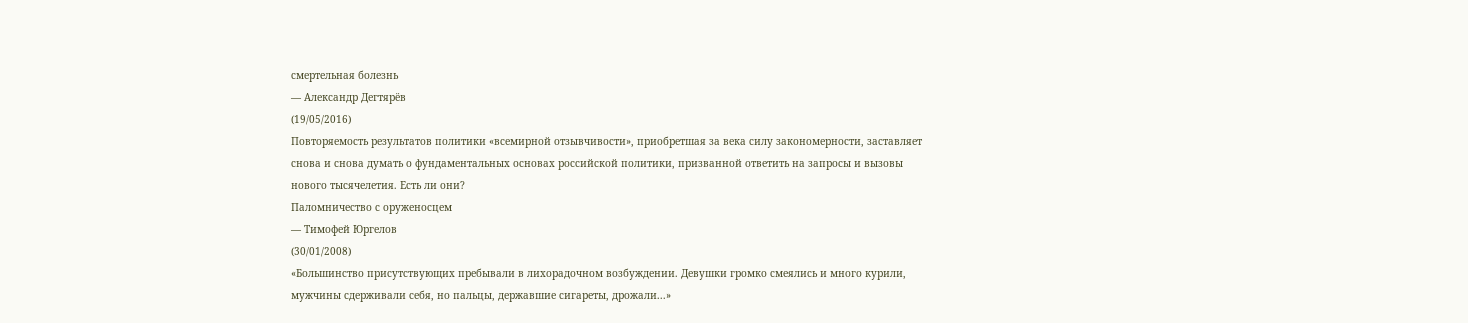смертельная болезнь
— Александр Дегтярёв
(19/05/2016)
Повторяемость результатов политики «всемирной отзывчивости», приобретшая за века силу закономерности, заставляет снова и снова думать о фундаментальных основах российской политики, призванной ответить на запросы и вызовы нового тысячелетия. Есть ли они?
Паломничество с оруженосцем
— Тимофей Юргелов
(30/01/2008)
«Большинство присутствующих пребывали в лихорадочном возбуждении. Девушки громко смеялись и много курили, мужчины сдерживали себя, но пальцы, державшие сигареты, дрожали...»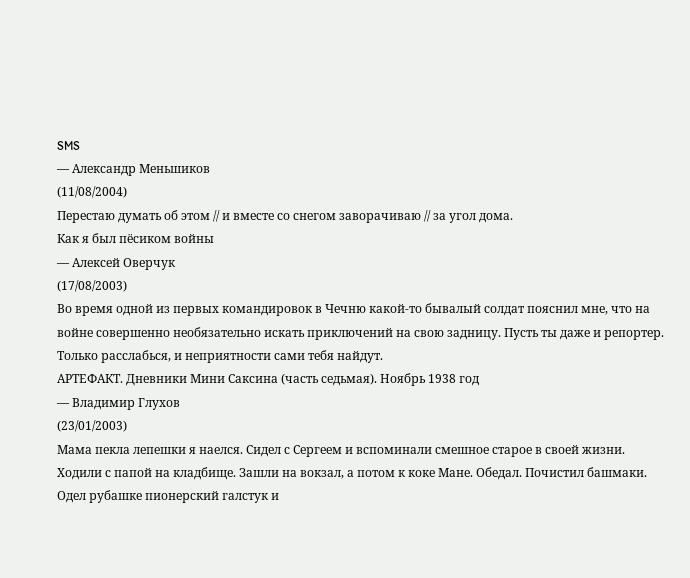SMS
— Александр Меньшиков
(11/08/2004)
Перестаю думать об этом // и вместе со снегом заворачиваю // за угол дома.
Как я был пёсиком войны
— Алексей Оверчук
(17/08/2003)
Во время одной из первых командировок в Чечню какой-то бывалый солдат пояснил мне, что на войне совершенно необязательно искать приключений на свою задницу. Пусть ты даже и репортер. Только расслабься, и неприятности сами тебя найдут.
АРТЕФАКТ. Дневники Мини Саксина (часть седьмая). Ноябрь 1938 год
— Владимир Глухов
(23/01/2003)
Мама пекла лепешки я наелся. Сидел с Сергеем и вспоминали смешное старое в своей жизни. Ходили с папой на кладбище. Зашли на вокзал, а потом к коке Мане. Обедал. Почистил башмаки. Одел рубашке пионерский галстук и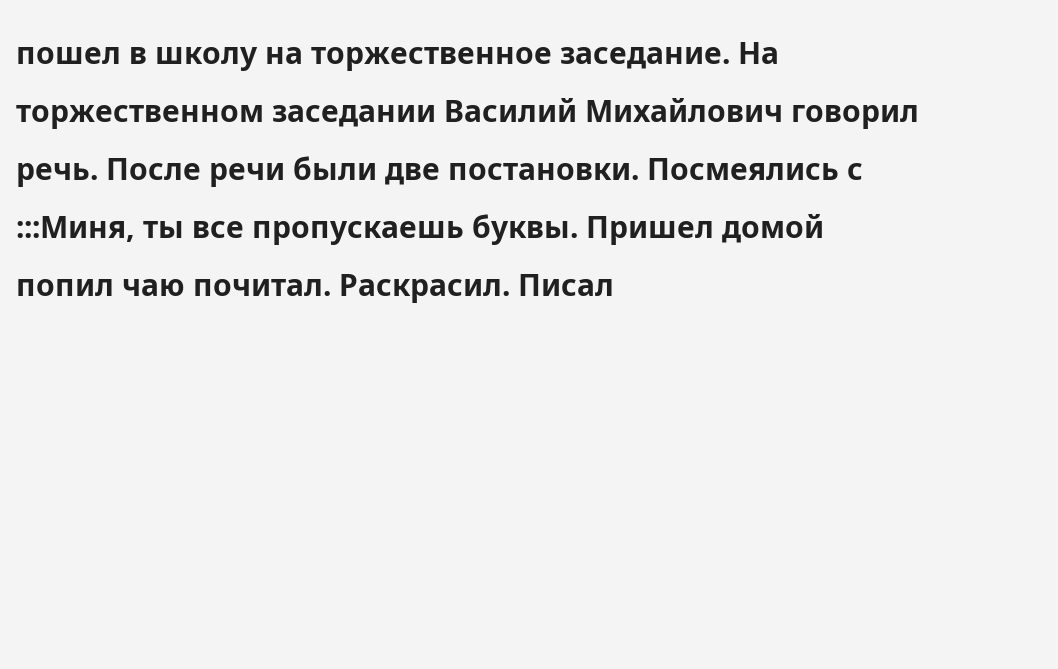пошел в школу на торжественное заседание. На торжественном заседании Василий Михайлович говорил речь. После речи были две постановки. Посмеялись с :::Миня, ты все пропускаешь буквы. Пришел домой попил чаю почитал. Раскрасил. Писал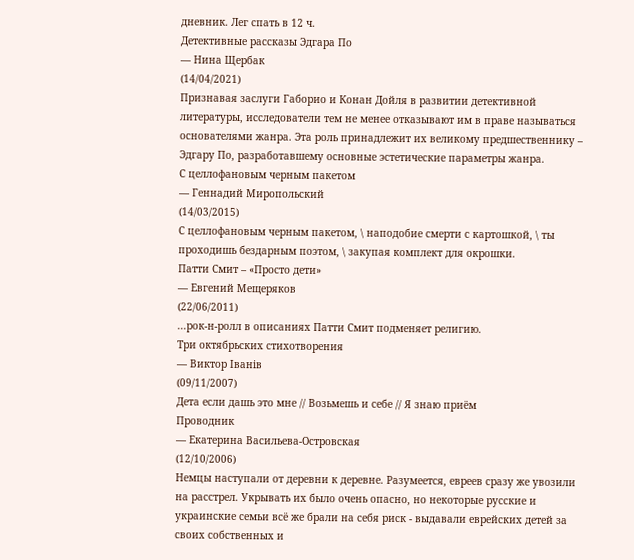дневник. Лег спать в 12 ч.
Детективные рассказы Эдгара По
— Нина Щербак
(14/04/2021)
Признавая заслуги Габорио и Конан Дойля в развитии детективной литературы, исследователи тем не менее отказывают им в праве называться основателями жанра. Эта роль принадлежит их великому предшественнику – Эдгару По, разработавшему основные эстетические параметры жанра.
С целлофановым черным пакетом
— Геннадий Миропольский
(14/03/2015)
С целлофановым черным пакетом, \ наподобие смерти с картошкой, \ ты проходишь бездарным поэтом, \ закупая комплект для окрошки.
Патти Смит – «Просто дети»
— Евгений Мещеряков
(22/06/2011)
...рок-н-ролл в описаниях Патти Смит подменяет религию.
Три октябрьских стихотворения
— Виктор Iванiв
(09/11/2007)
Дета если дашь это мне // Возьмешь и себе // Я знаю приём
Проводник
— Екатерина Васильева-Островская
(12/10/2006)
Немцы наступали от деревни к деревне. Разумеется, евреев сразу же увозили на расстрел. Укрывать их было очень опасно, но некоторые русские и украинские семьи всё же брали на себя риск - выдавали еврейских детей за своих собственных и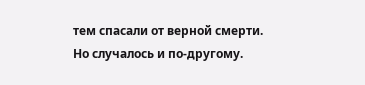тем спасали от верной смерти. Но случалось и по-другому.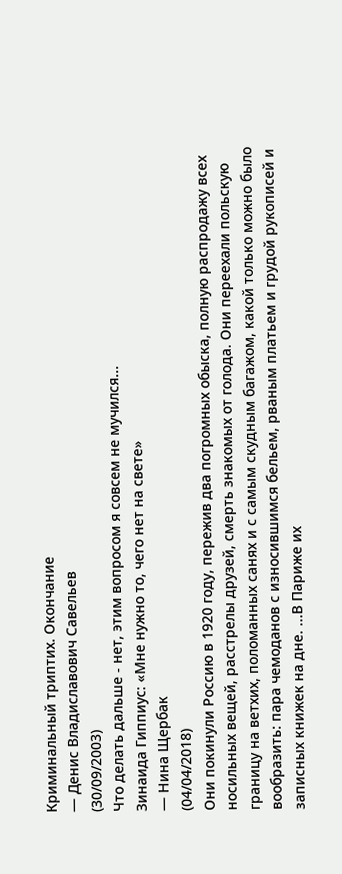Криминальный триптих. Окончание
— Денис Владиславович Савельев
(30/09/2003)
Что делать дальше - нет, этим вопросом я совсем не мучился...
Зинаида Гиппиус: «Мне нужно то, чего нет на свете»
— Нина Щербак
(04/04/2018)
Они покинули Россию в 1920 году, пережив два погромных обыска, полную распродажу всех носильных вещей, расстрелы друзей, смерть знакомых от голода. Они переехали польскую границу на ветхих, поломанных санях и с самым скудным багажом, какой только можно было вообразить: пара чемоданов с износившимся бельем, рваным платьем и грудой рукописей и записных книжек на дне. ...В Париже их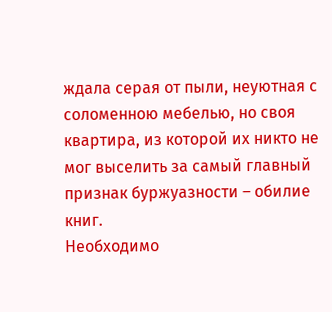ждала серая от пыли, неуютная с соломенною мебелью, но своя квартира, из которой их никто не мог выселить за самый главный признак буржуазности – обилие книг.
Необходимо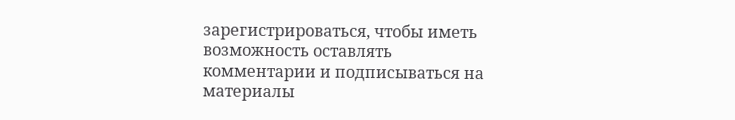зарегистрироваться, чтобы иметь возможность оставлять комментарии и подписываться на материалы